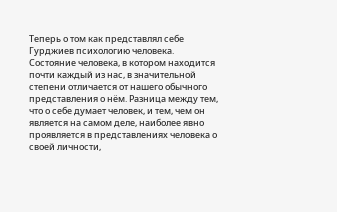Теперь о том как представлял себе Гурджиев психологию человека.
Состояние человека, в котором находится почти каждый из нас, в значительной степени отличается от нашего обычного представления о нём. Разница между тем, что о себе думает человек, и тем, чем он является на самом деле, наиболее явно проявляется в представлениях человека о своей личности,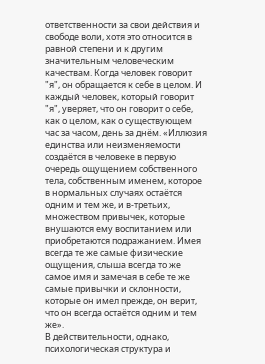ответственности за свои действия и свободе воли, хотя это относится в равной степени и к другим значительным человеческим качествам. Когда человек говорит "я", он обращается к себе в целом. И каждый человек, который говорит "я", уверяет, что он говорит о себе, как о целом, как о существующем час за часом, день за днём. «Иллюзия единства или неизменяемости создаётся в человеке в первую очередь ощущением собственного тела, собственным именем, которое в нормальных случаях остаётся одним и тем же, и в-третьих, множеством привычек, которые внушаются ему воспитанием или приобретаются подражанием. Имея всегда те же самые физические ощущения, слыша всегда то же самое имя и замечая в себе те же самые привычки и склонности, которые он имел прежде, он верит, что он всегда остаётся одним и тем же».
В действительности, однако, психологическая структура и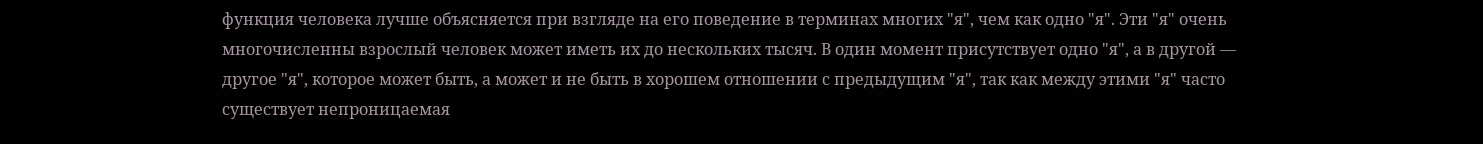функция человека лучше объясняется при взгляде на его поведение в терминах многих "я", чем как одно "я". Эти "я" очень многочисленны взрослый человек может иметь их до нескольких тысяч. В один момент присутствует одно "я", а в другой — другое "я", которое может быть, а может и не быть в хорошем отношении с предыдущим "я", так как между этими "я" часто существует непроницаемая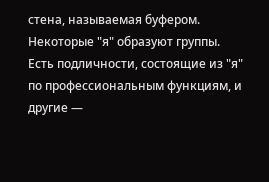стена, называемая буфером. Некоторые "я" образуют группы. Есть подличности, состоящие из "я" по профессиональным функциям, и другие —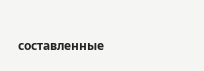составленные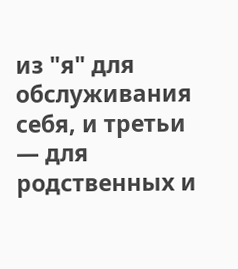из "я" для обслуживания себя, и третьи — для родственных и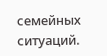семейных ситуаций.